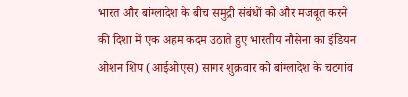भारत और बांग्लादेश के बीच समुद्री संबंधों को और मजबूत करने की दिशा में एक अहम कदम उठाते हुए भारतीय नौसेना का इंडियन ओशन शिप (आईओएस) सागर शुक्रवार को बांग्लादेश के चटगांव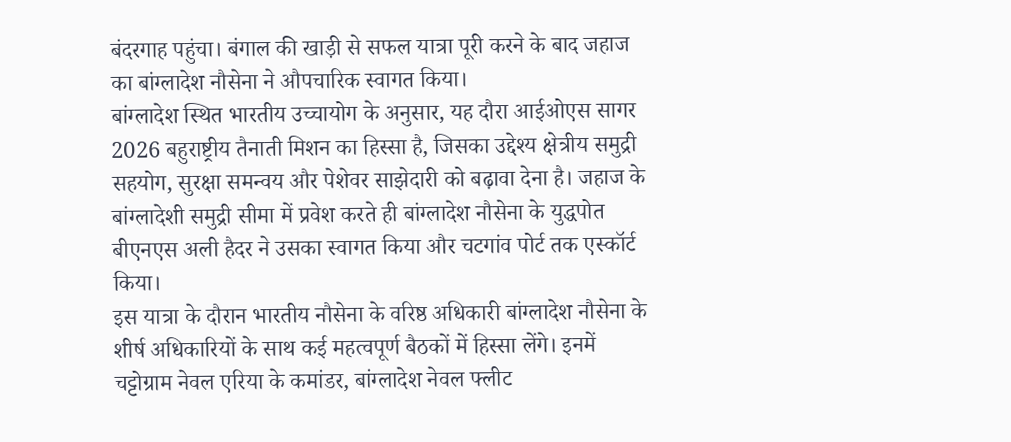बंदरगाह पहुंचा। बंगाल की खाड़ी से सफल यात्रा पूरी करने के बाद जहाज का बांग्लादेश नौसेना ने औपचारिक स्वागत किया।
बांग्लादेश स्थित भारतीय उच्चायोग के अनुसार, यह दौरा आईओएस सागर 2026 बहुराष्ट्रीय तैनाती मिशन का हिस्सा है, जिसका उद्देश्य क्षेत्रीय समुद्री सहयोग, सुरक्षा समन्वय और पेशेवर साझेदारी को बढ़ावा देना है। जहाज के बांग्लादेशी समुद्री सीमा में प्रवेश करते ही बांग्लादेश नौसेना के युद्धपोत बीएनएस अली हैदर ने उसका स्वागत किया और चटगांव पोर्ट तक एस्कॉर्ट किया।
इस यात्रा के दौरान भारतीय नौसेना के वरिष्ठ अधिकारी बांग्लादेश नौसेना के शीर्ष अधिकारियों के साथ कई महत्वपूर्ण बैठकों में हिस्सा लेंगे। इनमें चट्टोग्राम नेवल एरिया के कमांडर, बांग्लादेश नेवल फ्लीट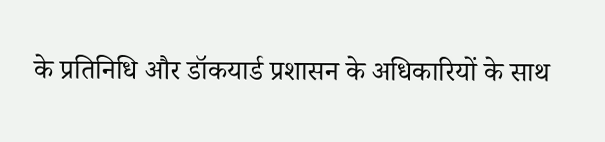के प्रतिनिधि और डॉकयार्ड प्रशासन के अधिकारियों के साथ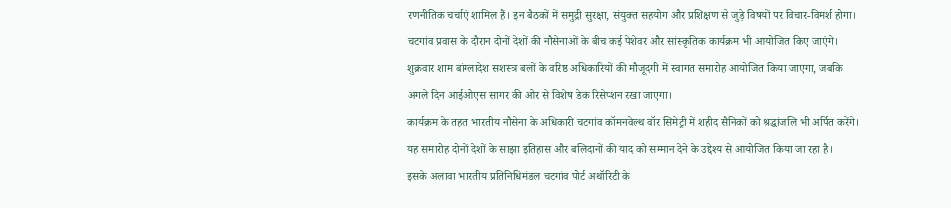रणनीतिक चर्चाएं शामिल हैं। इन बैठकों में समुद्री सुरक्षा, संयुक्त सहयोग और प्रशिक्षण से जुड़े विषयों पर विचार-विमर्श होगा।
चटगांव प्रवास के दौरान दोनों देशों की नौसेनाओं के बीच कई पेशेवर और सांस्कृतिक कार्यक्रम भी आयोजित किए जाएंगे। शुक्रवार शाम बांग्लादेश सशस्त्र बलों के वरिष्ठ अधिकारियों की मौजूदगी में स्वागत समारोह आयोजित किया जाएगा, जबकि अगले दिन आईओएस सागर की ओर से विशेष डेक रिसेप्शन रखा जाएगा।
कार्यक्रम के तहत भारतीय नौसेना के अधिकारी चटगांव कॉमनवेल्थ वॉर सिमेट्री में शहीद सैनिकों को श्रद्धांजलि भी अर्पित करेंगे। यह समारोह दोनों देशों के साझा इतिहास और बलिदानों की याद को सम्मान देने के उद्देश्य से आयोजित किया जा रहा है।
इसके अलावा भारतीय प्रतिनिधिमंडल चटगांव पोर्ट अथॉरिटी के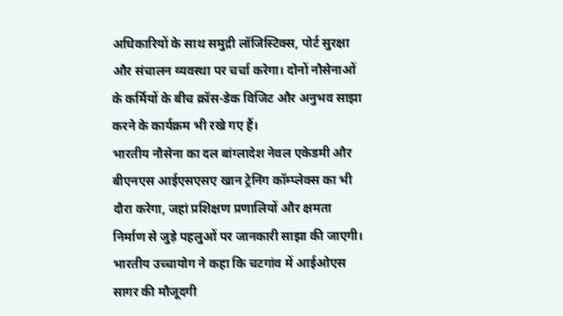अधिकारियों के साथ समुद्री लॉजिस्टिक्स, पोर्ट सुरक्षा और संचालन व्यवस्था पर चर्चा करेगा। दोनों नौसेनाओं के कर्मियों के बीच क्रॉस-डेक विजिट और अनुभव साझा करने के कार्यक्रम भी रखे गए हैं।
भारतीय नौसेना का दल बांग्लादेश नेवल एकेडमी और बीएनएस आईएसएसए खान ट्रेनिंग कॉम्प्लेक्स का भी दौरा करेगा, जहां प्रशिक्षण प्रणालियों और क्षमता निर्माण से जुड़े पहलुओं पर जानकारी साझा की जाएगी।
भारतीय उच्चायोग ने कहा कि चटगांव में आईओएस सागर की मौजूदगी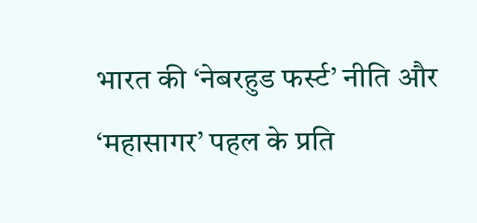भारत की ‘नेबरहुड फर्स्ट’ नीति और ‘महासागर’ पहल के प्रति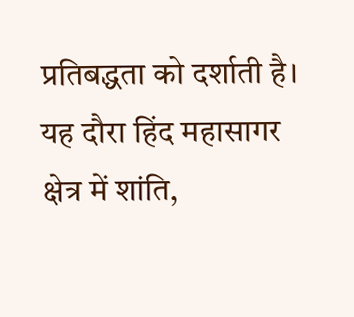प्रतिबद्धता को दर्शाती है। यह दौरा हिंद महासागर क्षेत्र में शांति,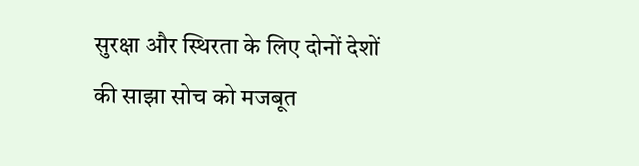सुरक्षा और स्थिरता के लिए दोनों देशों की साझा सोच को मजबूत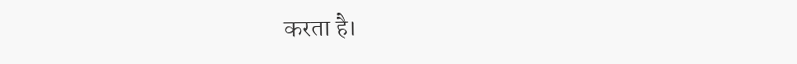करता है।